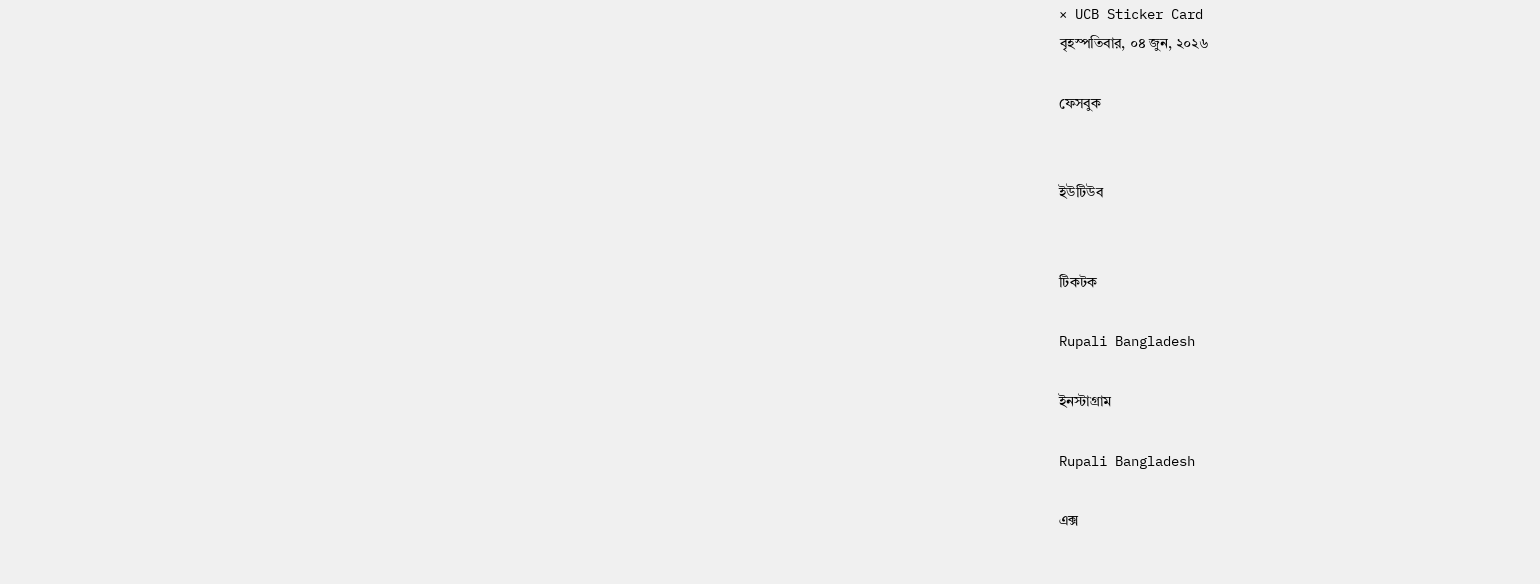× UCB Sticker Card
বৃহস্পতিবার, ০৪ জুন, ২০২৬

ফেসবুক


ইউটিউব


টিকটক

Rupali Bangladesh

ইনস্টাগ্রাম

Rupali Bangladesh

এক্স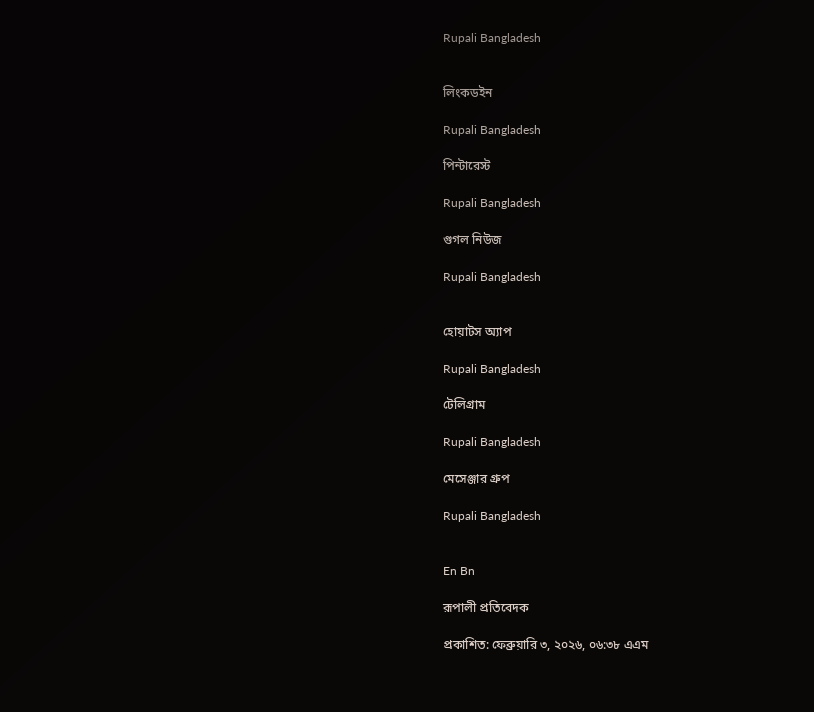Rupali Bangladesh


লিংকডইন

Rupali Bangladesh

পিন্টারেস্ট

Rupali Bangladesh

গুগল নিউজ

Rupali Bangladesh


হোয়াটস অ্যাপ

Rupali Bangladesh

টেলিগ্রাম

Rupali Bangladesh

মেসেঞ্জার গ্রুপ

Rupali Bangladesh


En Bn

রূপালী প্রতিবেদক

প্রকাশিত: ফেব্রুয়ারি ৩, ২০২৬, ০৬:৩৮ এএম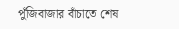পুঁজিবাজার বাঁচাতে শেষ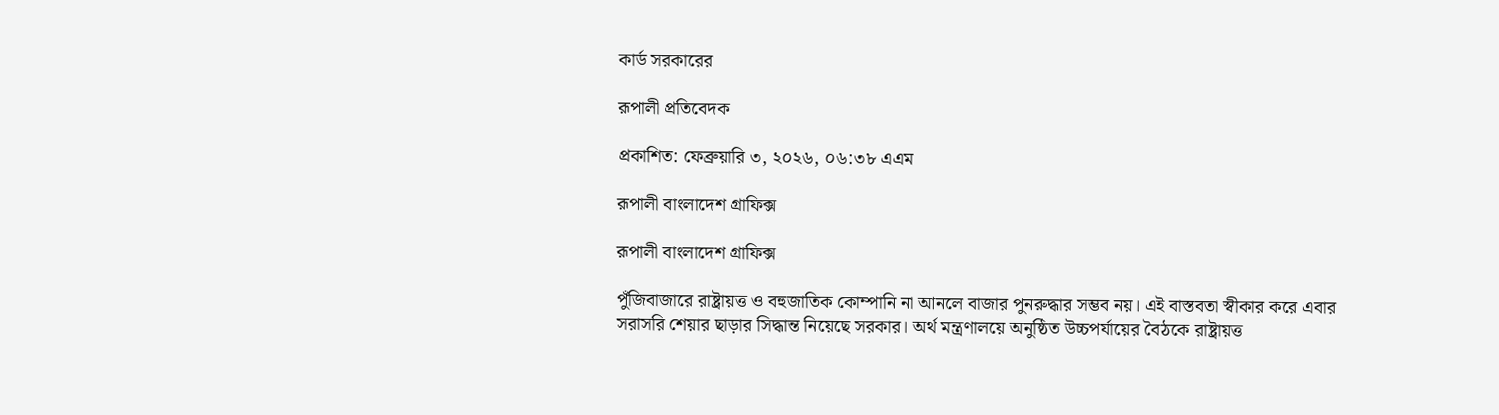কার্ড সরকারের

রূপালী প্রতিবেদক

প্রকাশিত: ফেব্রুয়ারি ৩, ২০২৬, ০৬:৩৮ এএম

রূপালী বাংলাদেশ গ্রাফিক্স

রূপালী বাংলাদেশ গ্রাফিক্স

পুঁজিবাজারে রাষ্ট্রায়ত্ত ও বহুজাতিক কোম্পানি না আনলে বাজার পুনরুদ্ধার সম্ভব নয়। এই বাস্তবতা স্বীকার করে এবার সরাসরি শেয়ার ছাড়ার সিদ্ধান্ত নিয়েছে সরকার। অর্থ মন্ত্রণালয়ে অনুষ্ঠিত উচ্চপর্যায়ের বৈঠকে রাষ্ট্রায়ত্ত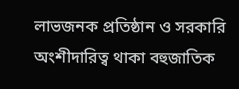লাভজনক প্রতিষ্ঠান ও সরকারি অংশীদারিত্ব থাকা বহুজাতিক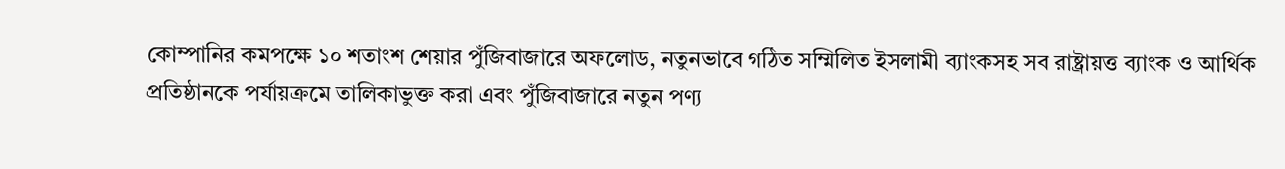কোম্পানির কমপক্ষে ১০ শতাংশ শেয়ার পুঁজিবাজারে অফলোড, নতুনভাবে গঠিত সম্মিলিত ইসলামী ব্যাংকসহ সব রাষ্ট্রায়ত্ত ব্যাংক ও আর্থিক প্রতিষ্ঠানকে পর্যায়ক্রমে তালিকাভুক্ত করা এবং পুঁজিবাজারে নতুন পণ্য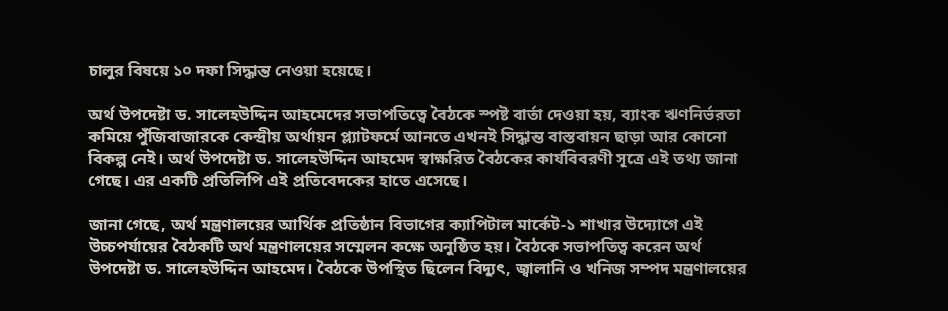চালুর বিষয়ে ১০ দফা সিদ্ধান্ত নেওয়া হয়েছে।

অর্থ উপদেষ্টা ড. সালেহউদ্দিন আহমেদের সভাপতিত্বে বৈঠকে স্পষ্ট বার্তা দেওয়া হয়, ব্যাংক ঋণনির্ভরতা কমিয়ে পুঁজিবাজারকে কেন্দ্রীয় অর্থায়ন প্ল্যাটফর্মে আনতে এখনই সিদ্ধান্ত বাস্তবায়ন ছাড়া আর কোনো বিকল্প নেই। অর্থ উপদেষ্টা ড. সালেহউদ্দিন আহমেদ স্বাক্ষরিত বৈঠকের কার্যবিবরণী সূত্রে এই তথ্য জানা গেছে। এর একটি প্রতিলিপি এই প্রতিবেদকের হাতে এসেছে।

জানা গেছে, অর্থ মন্ত্রণালয়ের আর্থিক প্রতিষ্ঠান বিভাগের ক্যাপিটাল মার্কেট-১ শাখার উদ্যোগে এই উচ্চপর্যায়ের বৈঠকটি অর্থ মন্ত্রণালয়ের সম্মেলন কক্ষে অনুষ্ঠিত হয়। বৈঠকে সভাপতিত্ব করেন অর্থ উপদেষ্টা ড. সালেহউদ্দিন আহমেদ। বৈঠকে উপস্থিত ছিলেন বিদ্যুৎ, জ্বালানি ও খনিজ সম্পদ মন্ত্রণালয়ের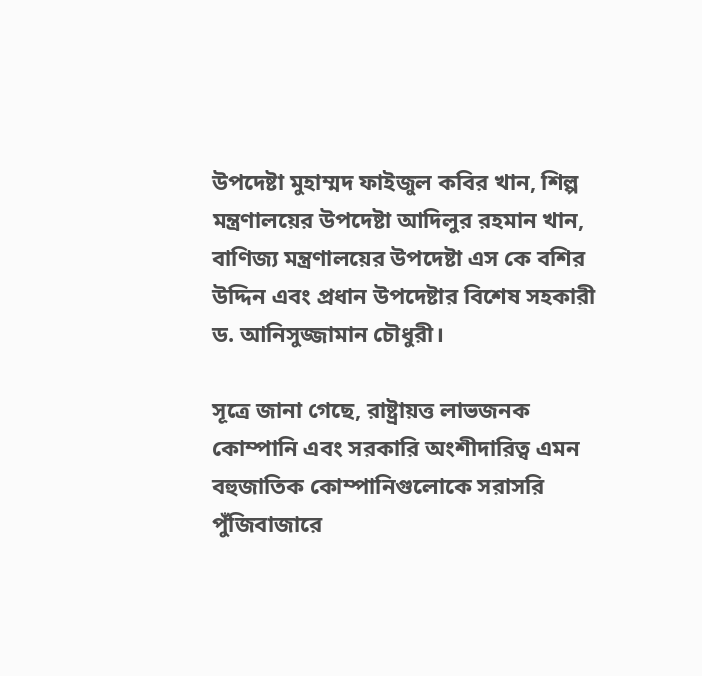উপদেষ্টা মুহাম্মদ ফাইজুল কবির খান, শিল্প মন্ত্রণালয়ের উপদেষ্টা আদিলুর রহমান খান, বাণিজ্য মন্ত্রণালয়ের উপদেষ্টা এস কে বশির উদ্দিন এবং প্রধান উপদেষ্টার বিশেষ সহকারী ড. আনিসুজ্জামান চৌধুরী।

সূত্রে জানা গেছে, রাষ্ট্রায়ত্ত লাভজনক কোম্পানি এবং সরকারি অংশীদারিত্ব এমন বহুজাতিক কোম্পানিগুলোকে সরাসরি পুঁজিবাজারে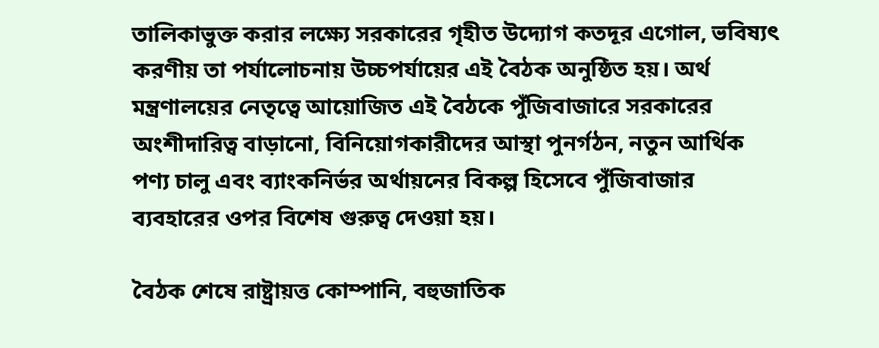তালিকাভুক্ত করার লক্ষ্যে সরকারের গৃহীত উদ্যোগ কতদূর এগোল, ভবিষ্যৎ করণীয় তা পর্যালোচনায় উচ্চপর্যায়ের এই বৈঠক অনুষ্ঠিত হয়। অর্থ মন্ত্রণালয়ের নেতৃত্বে আয়োজিত এই বৈঠকে পুঁজিবাজারে সরকারের অংশীদারিত্ব বাড়ানো, বিনিয়োগকারীদের আস্থা পুনর্গঠন, নতুন আর্থিক পণ্য চালু এবং ব্যাংকনির্ভর অর্থায়নের বিকল্প হিসেবে পুঁজিবাজার ব্যবহারের ওপর বিশেষ গুরুত্ব দেওয়া হয়।

বৈঠক শেষে রাষ্ট্রায়ত্ত কোম্পানি, বহুজাতিক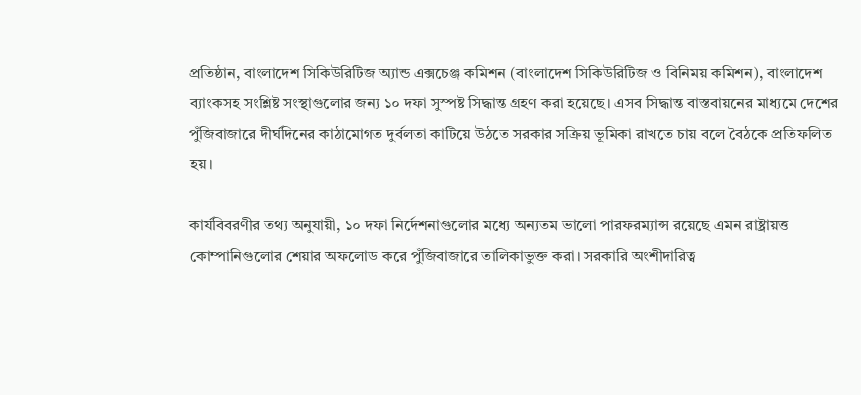প্রতিষ্ঠান, বাংলাদেশ সিকিউরিটিজ অ্যান্ড এক্সচেঞ্জ কমিশন (বাংলাদেশ সিকিউরিটিজ ও বিনিময় কমিশন), বাংলাদেশ ব্যাংকসহ সংশ্লিষ্ট সংস্থাগুলোর জন্য ১০ দফা সুস্পষ্ট সিদ্ধান্ত গ্রহণ করা হয়েছে। এসব সিদ্ধান্ত বাস্তবায়নের মাধ্যমে দেশের পুঁজিবাজারে দীর্ঘদিনের কাঠামোগত দুর্বলতা কাটিয়ে উঠতে সরকার সক্রিয় ভূমিকা রাখতে চায় বলে বৈঠকে প্রতিফলিত হয়।

কার্যবিবরণীর তথ্য অনুযায়ী, ১০ দফা নির্দেশনাগুলোর মধ্যে অন্যতম ভালো পারফরম্যান্স রয়েছে এমন রাষ্ট্রায়ত্ত কোম্পানিগুলোর শেয়ার অফলোড করে পুঁজিবাজারে তালিকাভুক্ত করা। সরকারি অংশীদারিত্ব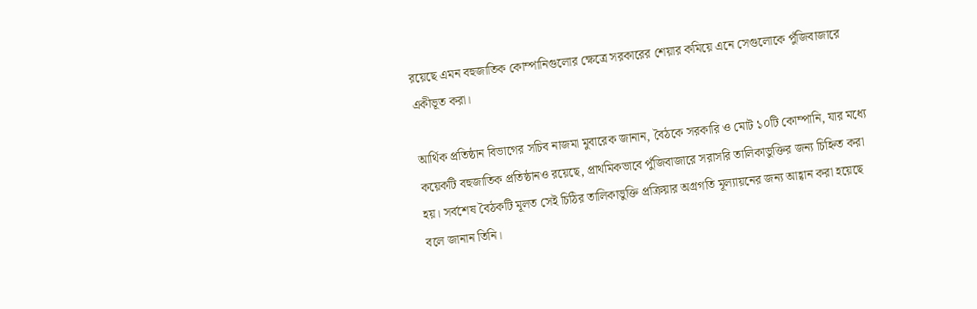রয়েছে এমন বহুজাতিক কোম্পানিগুলোর ক্ষেত্রে সরকারের শেয়ার কমিয়ে এনে সেগুলোকে পুঁজিবাজারে একীভূত করা।

আর্থিক প্রতিষ্ঠান বিভাগের সচিব নাজমা মুবারেক জানান, বৈঠকে সরকারি ও মোট ১০টি কোম্পানি, যার মধ্যে কয়েকটি বহুজাতিক প্রতিষ্ঠানও রয়েছে, প্রাথমিকভাবে পুঁজিবাজারে সরাসরি তালিকাভুক্তির জন্য চিহ্নিত করা হয়। সর্বশেষ বৈঠকটি মূলত সেই চিঠির তালিকাভুক্তি প্রক্রিয়ার অগ্রগতি মূল্যায়নের জন্য আহ্বান করা হয়েছে বলে জানান তিনি।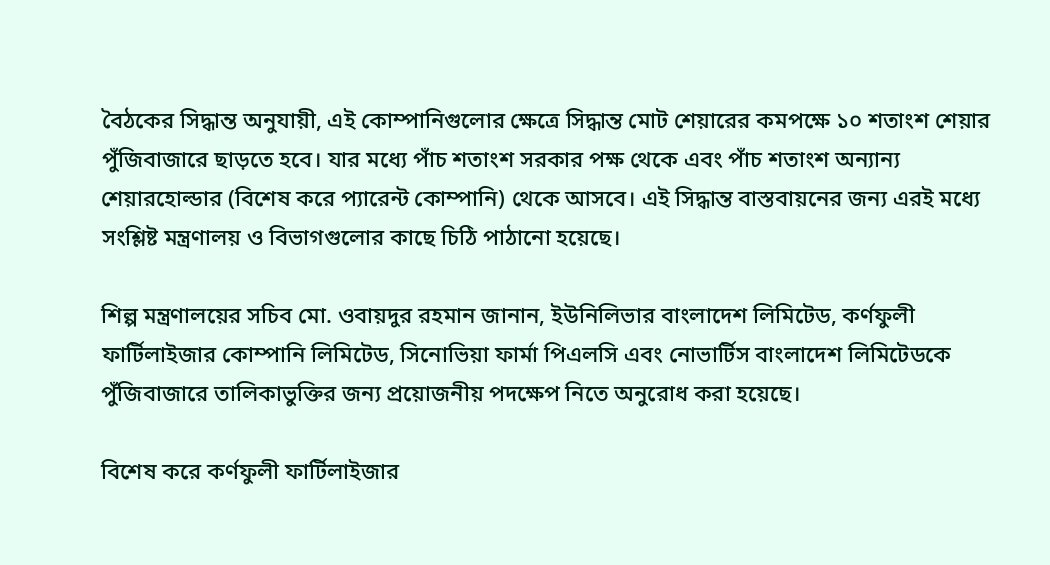বৈঠকের সিদ্ধান্ত অনুযায়ী, এই কোম্পানিগুলোর ক্ষেত্রে সিদ্ধান্ত মোট শেয়ারের কমপক্ষে ১০ শতাংশ শেয়ার পুঁজিবাজারে ছাড়তে হবে। যার মধ্যে পাঁচ শতাংশ সরকার পক্ষ থেকে এবং পাঁচ শতাংশ অন্যান্য শেয়ারহোল্ডার (বিশেষ করে প্যারেন্ট কোম্পানি) থেকে আসবে। এই সিদ্ধান্ত বাস্তবায়নের জন্য এরই মধ্যে সংশ্লিষ্ট মন্ত্রণালয় ও বিভাগগুলোর কাছে চিঠি পাঠানো হয়েছে।

শিল্প মন্ত্রণালয়ের সচিব মো. ওবায়দুর রহমান জানান, ইউনিলিভার বাংলাদেশ লিমিটেড, কর্ণফুলী ফার্টিলাইজার কোম্পানি লিমিটেড, সিনোভিয়া ফার্মা পিএলসি এবং নোভার্টিস বাংলাদেশ লিমিটেডকে পুঁজিবাজারে তালিকাভুক্তির জন্য প্রয়োজনীয় পদক্ষেপ নিতে অনুরোধ করা হয়েছে।

বিশেষ করে কর্ণফুলী ফার্টিলাইজার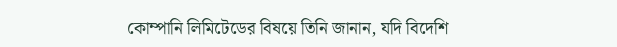কোম্পানি লিমিটেডের বিষয়ে তিনি জানান, যদি বিদেশি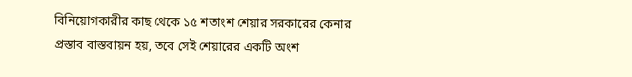বিনিয়োগকারীর কাছ থেকে ১৫ শতাংশ শেয়ার সরকারের কেনার প্রস্তাব বাস্তবায়ন হয়, তবে সেই শেয়ারের একটি অংশ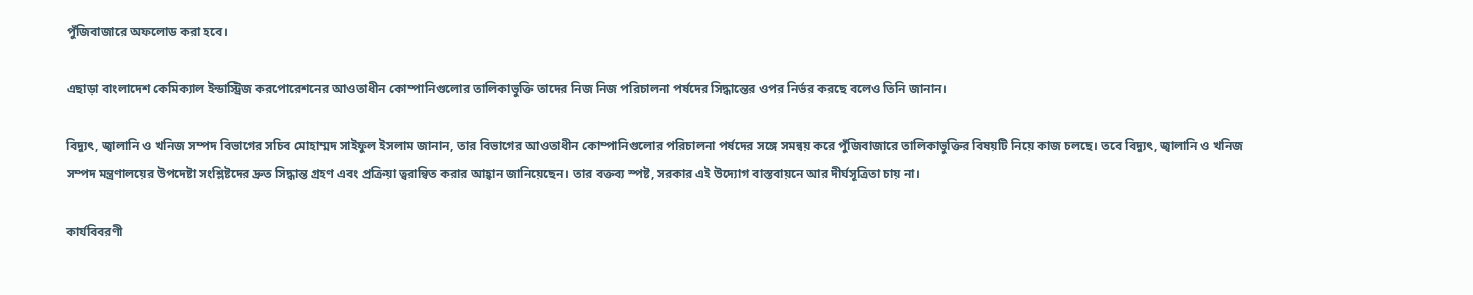পুঁজিবাজারে অফলোড করা হবে।

এছাড়া বাংলাদেশ কেমিক্যাল ইন্ডাস্ট্রিজ করপোরেশনের আওতাধীন কোম্পানিগুলোর তালিকাভুক্তি তাদের নিজ নিজ পরিচালনা পর্ষদের সিদ্ধান্তের ওপর নির্ভর করছে বলেও তিনি জানান।

বিদ্যুৎ, জ্বালানি ও খনিজ সম্পদ বিভাগের সচিব মোহাম্মদ সাইফুল ইসলাম জানান, তার বিভাগের আওতাধীন কোম্পানিগুলোর পরিচালনা পর্ষদের সঙ্গে সমন্বয় করে পুঁজিবাজারে তালিকাভুক্তির বিষয়টি নিয়ে কাজ চলছে। তবে বিদ্যুৎ, জ্বালানি ও খনিজ সম্পদ মন্ত্রণালয়ের উপদেষ্টা সংশ্লিষ্টদের দ্রুত সিদ্ধান্ত গ্রহণ এবং প্রক্রিয়া ত্বরান্বিত করার আহ্বান জানিয়েছেন। তার বক্তব্য স্পষ্ট, সরকার এই উদ্যোগ বাস্তবায়নে আর দীর্ঘসূত্রিতা চায় না।

কার্যবিবরণী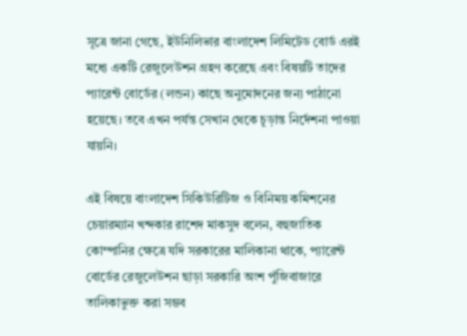সূত্রে জানা গেছে, ইউনিলিভার বাংলাদেশ লিমিটেড বোর্ড এরই মধ্যে একটি রেজুলেউশন গ্রহণ করেছে এবং বিষয়টি তাদের প্যারেন্ট বোর্ডের (লন্ডন) কাছে অনুমোদনের জন্য পাঠানো হয়েছে। তবে এখন পর্যন্ত সেখান থেকে চূড়ান্ত নির্দেশনা পাওয়া যায়নি।

এই বিষয়ে বাংলাদেশ সিকিউরিটিজ ও বিনিময় কমিশনের চেয়ারম্যান খন্দকার রাশেদ মাকসুদ বলেন, বহুজাতিক কোম্পানির ক্ষেত্রে যদি সরকারের মালিকানা থাকে, প্যারেন্ট বোর্ডের রেজুলেউশন ছাড়া সরকারি অংশ পুঁজিবাজারে তালিকাভুক্ত করা সম্ভব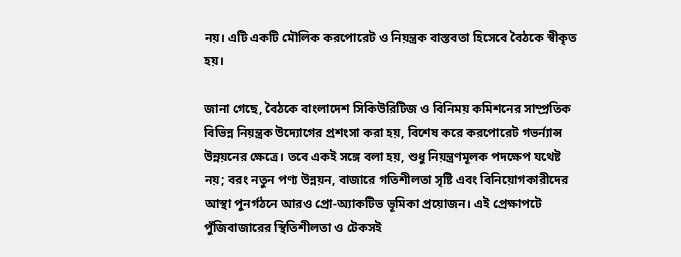নয়। এটি একটি মৌলিক করপোরেট ও নিয়ন্ত্রক বাস্তবতা হিসেবে বৈঠকে স্বীকৃত হয়।

জানা গেছে, বৈঠকে বাংলাদেশ সিকিউরিটিজ ও বিনিময় কমিশনের সাম্প্রতিক বিভিন্ন নিয়ন্ত্রক উদ্যোগের প্রশংসা করা হয়, বিশেষ করে করপোরেট গভর্ন্যান্স উন্নয়নের ক্ষেত্রে। তবে একই সঙ্গে বলা হয়, শুধু নিয়ন্ত্রণমূলক পদক্ষেপ যথেষ্ট নয়; বরং নতুন পণ্য উন্নয়ন, বাজারে গতিশীলতা সৃষ্টি এবং বিনিয়োগকারীদের আস্থা পুনর্গঠনে আরও প্রো-অ্যাকটিভ ভূমিকা প্রয়োজন। এই প্রেক্ষাপটে পুঁজিবাজারের স্থিতিশীলতা ও টেকসই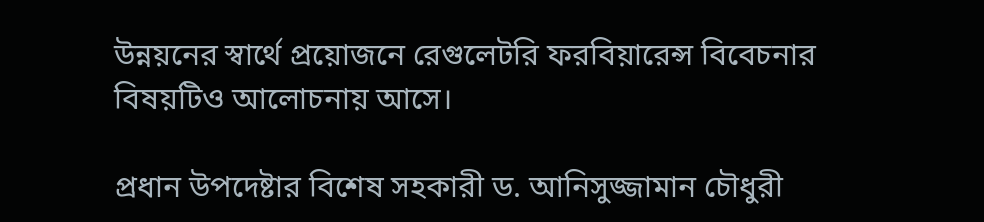উন্নয়নের স্বার্থে প্রয়োজনে রেগুলেটরি ফরবিয়ারেন্স বিবেচনার বিষয়টিও আলোচনায় আসে।

প্রধান উপদেষ্টার বিশেষ সহকারী ড. আনিসুজ্জামান চৌধুরী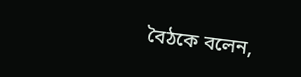বৈঠকে বলেন,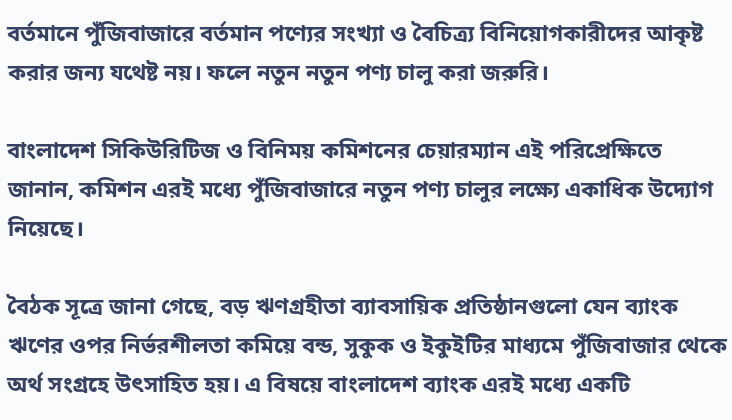বর্তমানে পুঁজিবাজারে বর্তমান পণ্যের সংখ্যা ও বৈচিত্র্য বিনিয়োগকারীদের আকৃষ্ট করার জন্য যথেষ্ট নয়। ফলে নতুন নতুন পণ্য চালু করা জরুরি।

বাংলাদেশ সিকিউরিটিজ ও বিনিময় কমিশনের চেয়ারম্যান এই পরিপ্রেক্ষিতে জানান, কমিশন এরই মধ্যে পুঁজিবাজারে নতুন পণ্য চালুর লক্ষ্যে একাধিক উদ্যোগ নিয়েছে।

বৈঠক সূত্রে জানা গেছে, বড় ঋণগ্রহীতা ব্যাবসায়িক প্রতিষ্ঠানগুলো যেন ব্যাংক ঋণের ওপর নির্ভরশীলতা কমিয়ে বন্ড, সুকুক ও ইকুইটির মাধ্যমে পুঁজিবাজার থেকে অর্থ সংগ্রহে উৎসাহিত হয়। এ বিষয়ে বাংলাদেশ ব্যাংক এরই মধ্যে একটি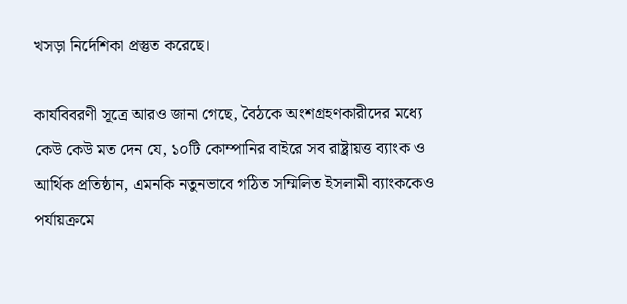খসড়া নির্দেশিকা প্রস্তুত করেছে।

কার্যবিবরণী সূত্রে আরও জানা গেছে, বৈঠকে অংশগ্রহণকারীদের মধ্যে কেউ কেউ মত দেন যে, ১০টি কোম্পানির বাইরে সব রাষ্ট্রায়ত্ত ব্যাংক ও আর্থিক প্রতিষ্ঠান, এমনকি নতুনভাবে গঠিত সম্মিলিত ইসলামী ব্যাংককেও পর্যায়ক্রমে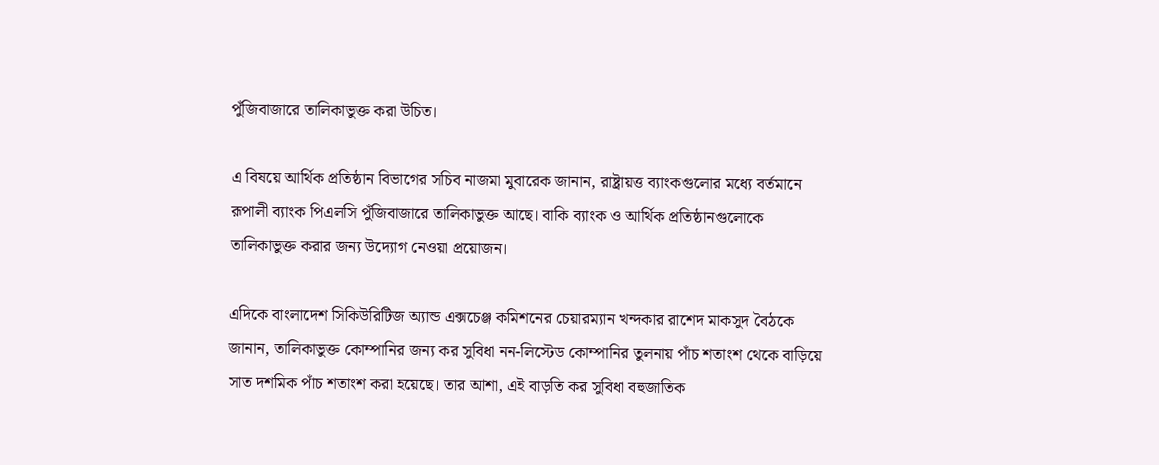পুঁজিবাজারে তালিকাভুক্ত করা উচিত।

এ বিষয়ে আর্থিক প্রতিষ্ঠান বিভাগের সচিব নাজমা মুবারেক জানান, রাষ্ট্রায়ত্ত ব্যাংকগুলোর মধ্যে বর্তমানে রূপালী ব্যাংক পিএলসি পুঁজিবাজারে তালিকাভুক্ত আছে। বাকি ব্যাংক ও আর্থিক প্রতিষ্ঠানগুলোকে তালিকাভুক্ত করার জন্য উদ্যোগ নেওয়া প্রয়োজন।

এদিকে বাংলাদেশ সিকিউরিটিজ অ্যান্ড এক্সচেঞ্জ কমিশনের চেয়ারম্যান খন্দকার রাশেদ মাকসুদ বৈঠকে জানান, তালিকাভুক্ত কোম্পানির জন্য কর সুবিধা নন-লিস্টেড কোম্পানির তুলনায় পাঁচ শতাংশ থেকে বাড়িয়ে সাত দশমিক পাঁচ শতাংশ করা হয়েছে। তার আশা, এই বাড়তি কর সুবিধা বহুজাতিক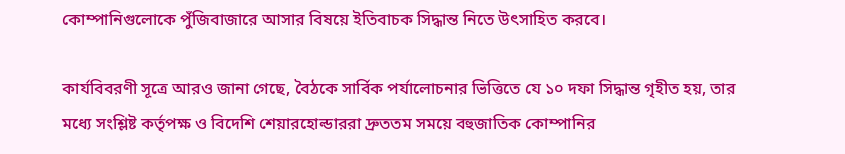কোম্পানিগুলোকে পুঁজিবাজারে আসার বিষয়ে ইতিবাচক সিদ্ধান্ত নিতে উৎসাহিত করবে।

কার্যবিবরণী সূত্রে আরও জানা গেছে, বৈঠকে সার্বিক পর্যালোচনার ভিত্তিতে যে ১০ দফা সিদ্ধান্ত গৃহীত হয়, তার মধ্যে সংশ্লিষ্ট কর্তৃপক্ষ ও বিদেশি শেয়ারহোল্ডাররা দ্রুততম সময়ে বহুজাতিক কোম্পানির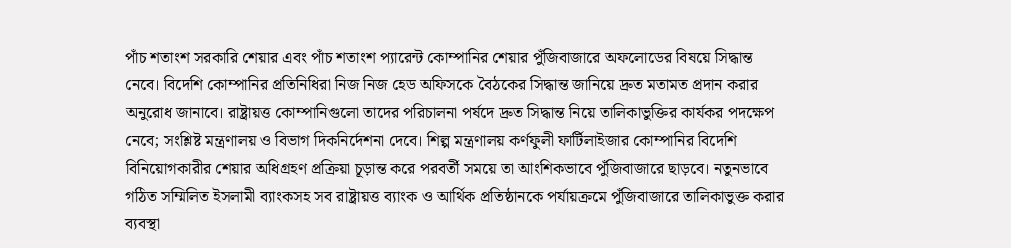পাঁচ শতাংশ সরকারি শেয়ার এবং পাঁচ শতাংশ প্যারেন্ট কোম্পানির শেয়ার পুঁজিবাজারে অফলোডের বিষয়ে সিদ্ধান্ত নেবে। বিদেশি কোম্পানির প্রতিনিধিরা নিজ নিজ হেড অফিসকে বৈঠকের সিদ্ধান্ত জানিয়ে দ্রুত মতামত প্রদান করার অনুরোধ জানাবে। রাষ্ট্রায়ত্ত কোম্পানিগুলো তাদের পরিচালনা পর্ষদে দ্রুত সিদ্ধান্ত নিয়ে তালিকাভুক্তির কার্যকর পদক্ষেপ নেবে; সংশ্লিষ্ট মন্ত্রণালয় ও বিভাগ দিকনির্দেশনা দেবে। শিল্প মন্ত্রণালয় কর্ণফুলী ফার্টিলাইজার কোম্পানির বিদেশি বিনিয়োগকারীর শেয়ার অধিগ্রহণ প্রক্রিয়া চূড়ান্ত করে পরবর্তী সময়ে তা আংশিকভাবে পুঁজিবাজারে ছাড়বে। নতুনভাবে গঠিত সম্মিলিত ইসলামী ব্যাংকসহ সব রাষ্ট্রায়ত্ত ব্যাংক ও আর্থিক প্রতিষ্ঠানকে পর্যায়ক্রমে পুঁজিবাজারে তালিকাভুক্ত করার ব্যবস্থা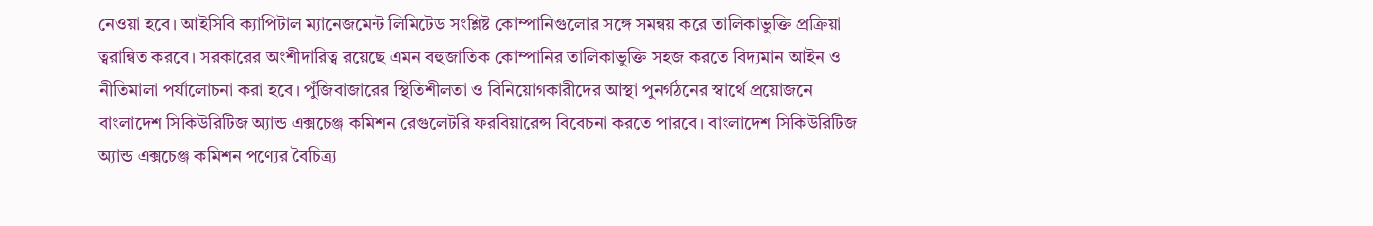নেওয়া হবে। আইসিবি ক্যাপিটাল ম্যানেজমেন্ট লিমিটেড সংশ্লিষ্ট কোম্পানিগুলোর সঙ্গে সমন্বয় করে তালিকাভুক্তি প্রক্রিয়া ত্বরান্বিত করবে। সরকারের অংশীদারিত্ব রয়েছে এমন বহুজাতিক কোম্পানির তালিকাভুক্তি সহজ করতে বিদ্যমান আইন ও নীতিমালা পর্যালোচনা করা হবে। পুঁজিবাজারের স্থিতিশীলতা ও বিনিয়োগকারীদের আস্থা পুনর্গঠনের স্বার্থে প্রয়োজনে বাংলাদেশ সিকিউরিটিজ অ্যান্ড এক্সচেঞ্জ কমিশন রেগুলেটরি ফরবিয়ারেন্স বিবেচনা করতে পারবে। বাংলাদেশ সিকিউরিটিজ অ্যান্ড এক্সচেঞ্জ কমিশন পণ্যের বৈচিত্র্য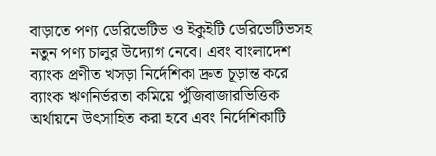বাড়াতে পণ্য ডেরিভেটিভ ও ইকুইটি ডেরিভেটিভসহ নতুন পণ্য চালুর উদ্যোগ নেবে। এবং বাংলাদেশ ব্যাংক প্রণীত খসড়া নির্দেশিকা দ্রুত চূড়ান্ত করে ব্যাংক ঋণনির্ভরতা কমিয়ে পুঁজিবাজারভিত্তিক অর্থায়নে উৎসাহিত করা হবে এবং নির্দেশিকাটি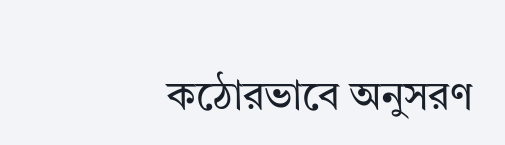কঠোরভাবে অনুসরণ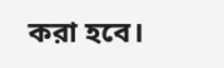করা হবে।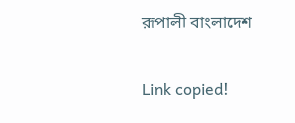রূপালী বাংলাদেশ

Link copied!